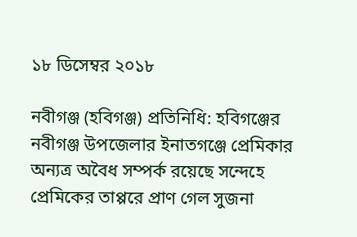১৮ ডিসেম্বর ২০১৮

নবীগঞ্জ (হবিগঞ্জ) প্রতিনিধি: হবিগঞ্জের নবীগঞ্জ উপজেলার ইনাতগঞ্জে প্রেমিকার অন্যত্র অবৈধ সম্পর্ক রয়েছে সন্দেহে প্রেমিকের তাপ্পরে প্রাণ গেল সুজনা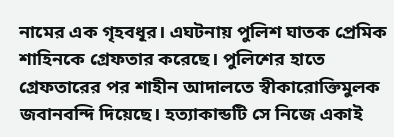নামের এক গৃহবধূর। এঘটনায় পুলিশ ঘাতক প্রেমিক শাহিনকে গ্রেফতার করেছে। পুলিশের হাতে গ্রেফতারের পর শাহীন আদালতে স্বীকারোক্তিমুলক জবানবন্দি দিয়েছে। হত্যাকান্ডটি সে নিজে একাই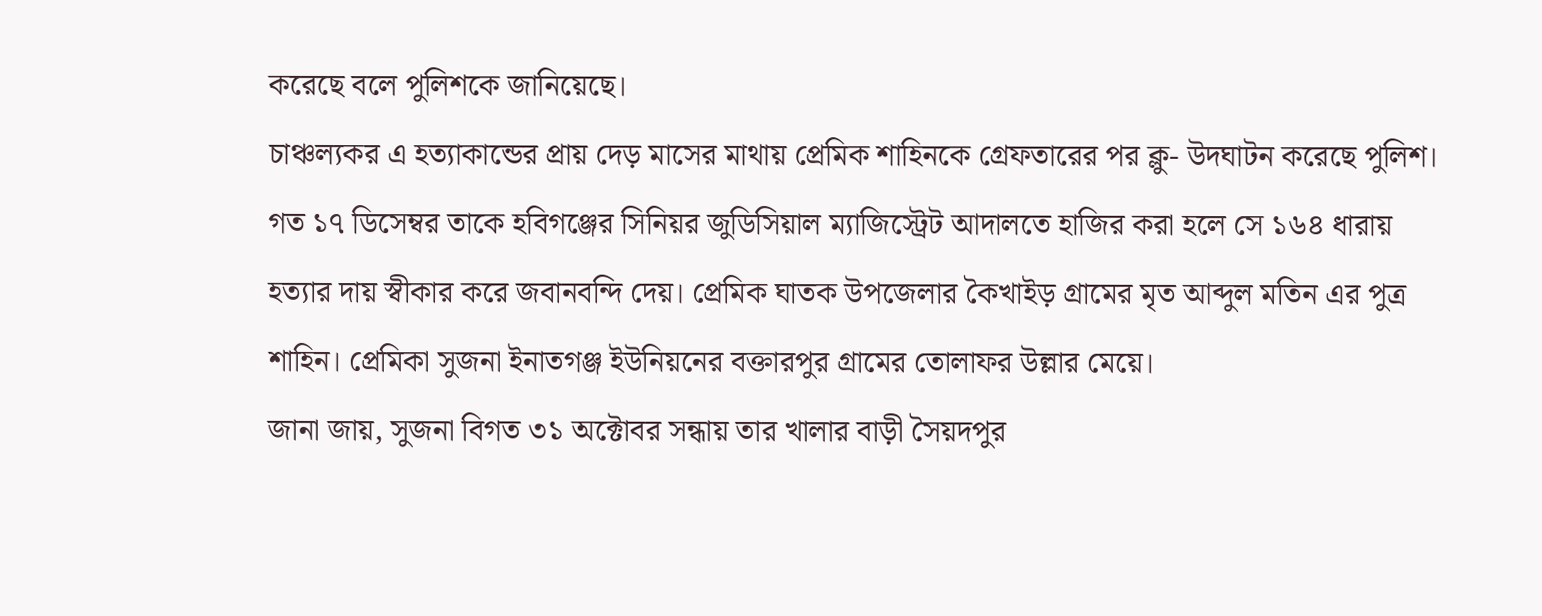করেছে বলে পুলিশকে জানিয়েছে।
চাঞ্চল্যকর এ হত্যাকান্ডের প্রায় দেড় মাসের মাথায় প্রেমিক শাহিনকে গ্রেফতারের পর ক্লু- উদঘাটন করেছে পুলিশ। গত ১৭ ডিসেম্বর তাকে হবিগঞ্জের সিনিয়র জুডিসিয়াল ম্যাজিস্ট্রেট আদালতে হাজির করা হলে সে ১৬৪ ধারায় হত্যার দায় স্বীকার করে জবানবন্দি দেয়। প্রেমিক ঘাতক উপজেলার কৈখাইড় গ্রামের মৃত আব্দুল মতিন এর পুত্র শাহিন। প্রেমিকা সুজনা ইনাতগঞ্জ ইউনিয়নের বক্তারপুর গ্রামের তোলাফর উল্লার মেয়ে।
জানা জায়, সুজনা বিগত ৩১ অক্টোবর সন্ধায় তার খালার বাড়ী সৈয়দপুর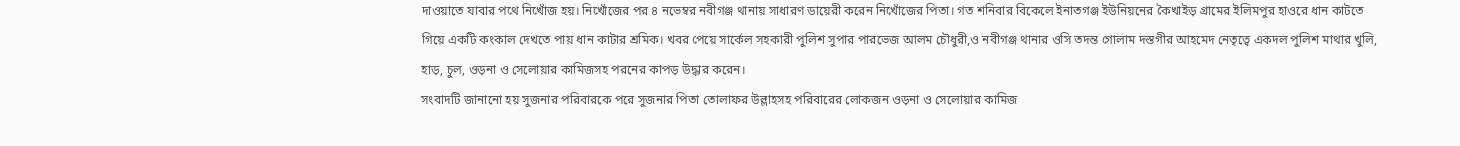দাওয়াতে যাবার পথে নিখোঁজ হয়। নিখোঁজের পর ৪ নভেম্বর নবীগঞ্জ থানায় সাধারণ ডায়েরী করেন নিখোঁজের পিতা। গত শনিবার বিকেলে ইনাতগঞ্জ ইউনিয়নের কৈখাইড় গ্রামের ইলিমপুর হাওরে ধান কাটতে গিয়ে একটি কংকাল দেখতে পায় ধান কাটার শ্রমিক। খবর পেয়ে সার্কেল সহকারী পুলিশ সুপার পারভেজ আলম চৌধুরী,ও নবীগঞ্জ থানার ওসি তদন্ত গোলাম দস্তগীর আহমেদ নেতৃত্বে একদল পুলিশ মাথার খুলি, হাড়, চুল, ওড়না ও সেলোয়ার কামিজসহ পরনের কাপড় উদ্ধার করেন।
সংবাদটি জানানো হয় সুজনার পরিবারকে পরে সুজনার পিতা তোলাফর উল্লাহসহ পরিবারের লোকজন ওড়না ও সেলোয়ার কামিজ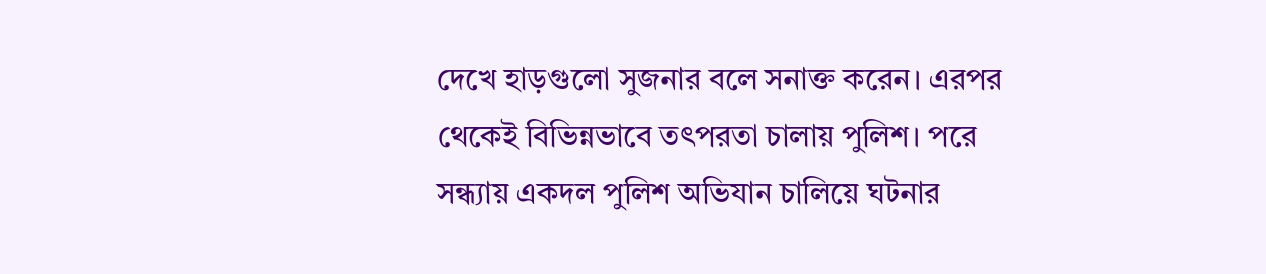দেখে হাড়গুলো সুজনার বলে সনাক্ত করেন। এরপর থেকেই বিভিন্নভাবে তৎপরতা চালায় পুলিশ। পরে সন্ধ্যায় একদল পুলিশ অভিযান চালিয়ে ঘটনার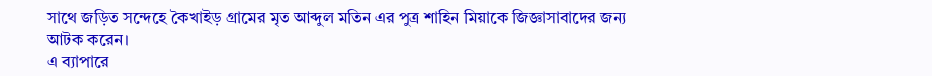সাথে জড়িত সন্দেহে কৈখাইড় গ্রামের মৃত আব্দুল মতিন এর পুত্র শাহিন মিয়াকে জিজ্ঞাসাবাদের জন্য আটক করেন।
এ ব্যাপারে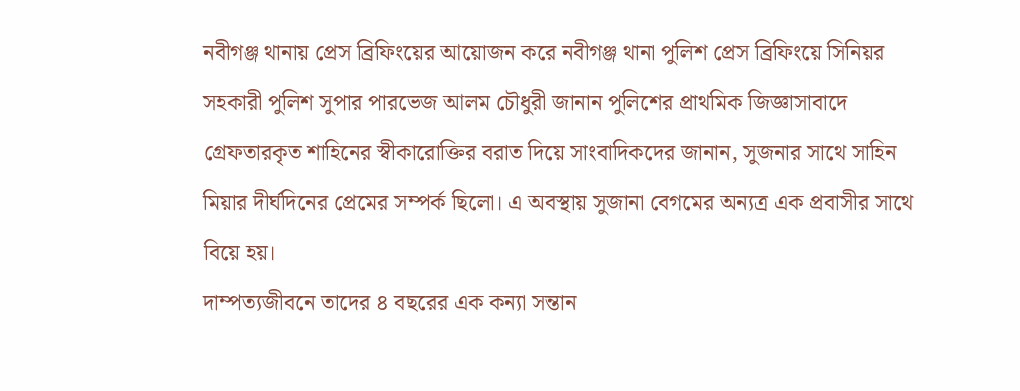নবীগঞ্জ থানায় প্রেস ব্রিফিংয়ের আয়োজন করে নবীগঞ্জ থানা পুলিশ প্রেস ব্রিফিংয়ে সিনিয়র সহকারী পুলিশ সুপার পারভেজ আলম চৌধুরী জানান পুলিশের প্রাথমিক জিজ্ঞাসাবাদে গ্রেফতারকৃত শাহিনের স্বীকারোক্তির বরাত দিয়ে সাংবাদিকদের জানান, সুজনার সাথে সাহিন মিয়ার দীর্ঘদিনের প্রেমের সম্পর্ক ছিলো। এ অবস্থায় সুজানা বেগমের অন্যত্র এক প্রবাসীর সাথে বিয়ে হয়।
দাম্পত্যজীবনে তাদের ৪ বছরের এক কন্যা সন্তান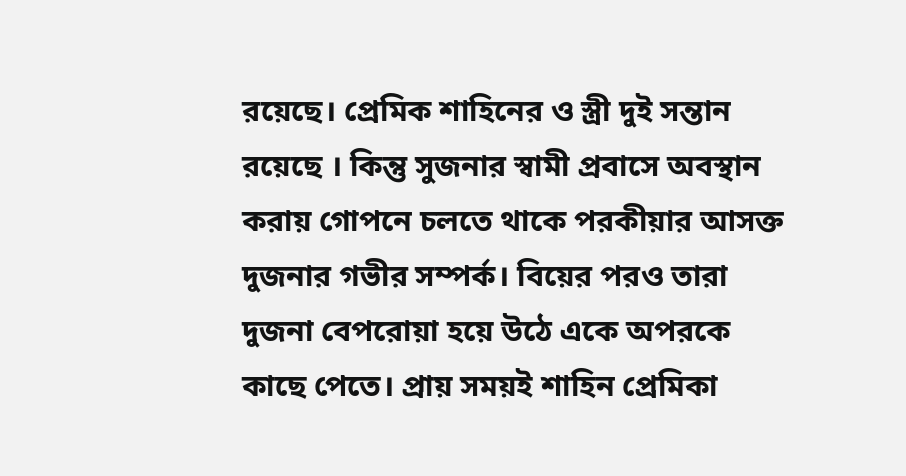রয়েছে। প্রেমিক শাহিনের ও স্ত্রী দুই সন্তান রয়েছে । কিন্তু সুজনার স্বামী প্রবাসে অবস্থান করায় গোপনে চলতে থাকে পরকীয়ার আসক্ত দুজনার গভীর সম্পর্ক। বিয়ের পরও তারা দুজনা বেপরোয়া হয়ে উঠে একে অপরকে কাছে পেতে। প্রায় সময়ই শাহিন প্রেমিকা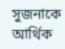সুজনাকে আর্থিক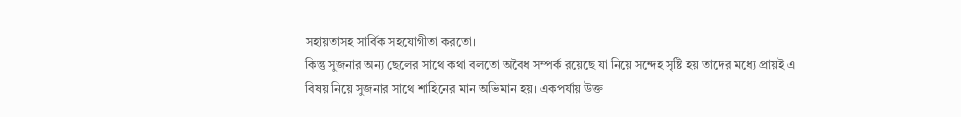সহায়তাসহ সার্বিক সহযোগীতা করতো।
কিন্তু সুজনার অন্য ছেলের সাথে কথা বলতো অবৈধ সম্পর্ক রয়েছে যা নিয়ে সন্দেহ সৃষ্টি হয় তাদের মধ্যে প্রায়ই এ বিষয় নিয়ে সুজনার সাথে শাহিনের মান অভিমান হয়। একপর্যায় উক্ত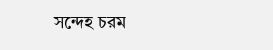সন্দেহ চরম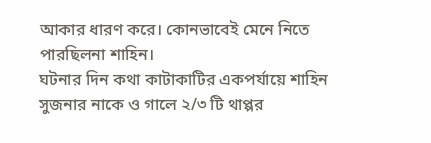আকার ধারণ করে। কোনভাবেই মেনে নিতে পারছিলনা শাহিন।
ঘটনার দিন কথা কাটাকাটির একপর্যায়ে শাহিন সুজনার নাকে ও গালে ২/৩ টি থাপ্পর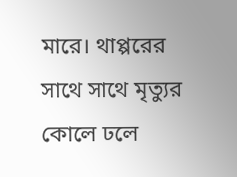মারে। থাপ্পরের সাথে সাথে মৃত্যুর কোলে ঢলে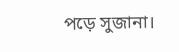পড়ে সুজানা।